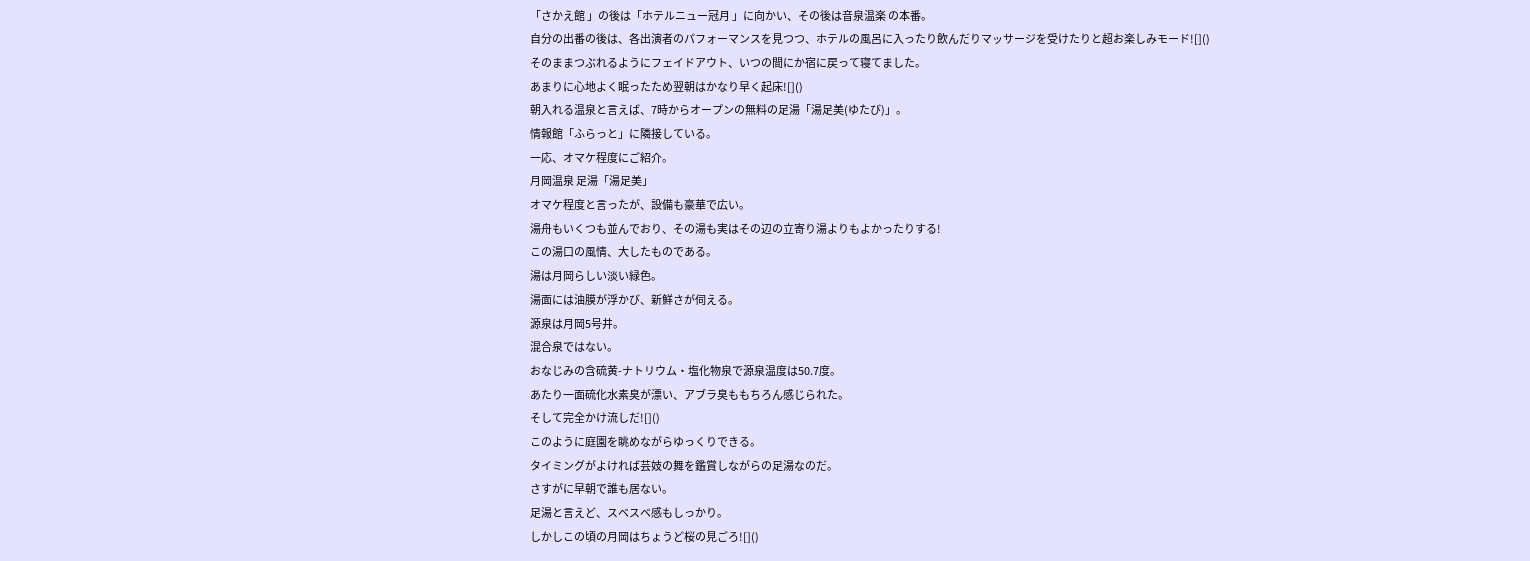「さかえ館 」の後は「ホテルニュー冠月 」に向かい、その後は音泉温楽 の本番。
自分の出番の後は、各出演者のパフォーマンスを見つつ、ホテルの風呂に入ったり飲んだりマッサージを受けたりと超お楽しみモード![]()
そのままつぶれるようにフェイドアウト、いつの間にか宿に戻って寝てました。
あまりに心地よく眠ったため翌朝はかなり早く起床![]()
朝入れる温泉と言えば、7時からオープンの無料の足湯「湯足美(ゆたび)」。
情報館「ふらっと」に隣接している。
一応、オマケ程度にご紹介。
月岡温泉 足湯「湯足美」
オマケ程度と言ったが、設備も豪華で広い。
湯舟もいくつも並んでおり、その湯も実はその辺の立寄り湯よりもよかったりする!
この湯口の風情、大したものである。
湯は月岡らしい淡い緑色。
湯面には油膜が浮かび、新鮮さが伺える。
源泉は月岡5号井。
混合泉ではない。
おなじみの含硫黄-ナトリウム・塩化物泉で源泉温度は50.7度。
あたり一面硫化水素臭が漂い、アブラ臭ももちろん感じられた。
そして完全かけ流しだ![]()
このように庭園を眺めながらゆっくりできる。
タイミングがよければ芸妓の舞を鑑賞しながらの足湯なのだ。
さすがに早朝で誰も居ない。
足湯と言えど、スベスベ感もしっかり。
しかしこの頃の月岡はちょうど桜の見ごろ![]()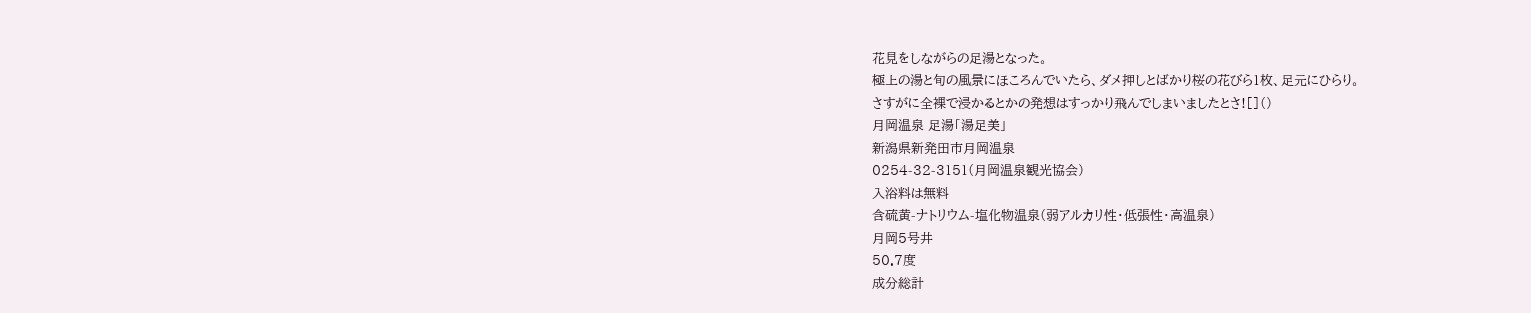花見をしながらの足湯となった。
極上の湯と旬の風景にほころんでいたら、ダメ押しとばかり桜の花びら1枚、足元にひらり。
さすがに全裸で浸かるとかの発想はすっかり飛んでしまいましたとさ![]()
月岡温泉 足湯「湯足美」
新潟県新発田市月岡温泉
0254-32-3151(月岡温泉観光協会)
入浴料は無料
含硫黄-ナトリウム-塩化物温泉(弱アルカリ性・低張性・高温泉)
月岡5号井
50.7度
成分総計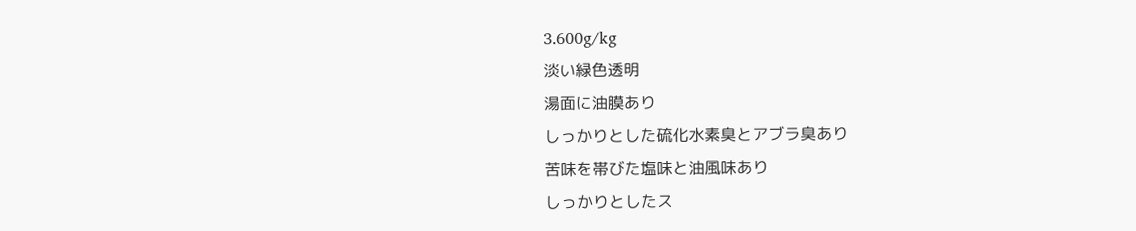3.600g/kg
淡い緑色透明
湯面に油膜あり
しっかりとした硫化水素臭とアブラ臭あり
苦味を帯びた塩味と油風味あり
しっかりとしたス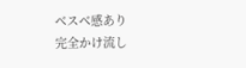ベスベ感あり
完全かけ流し